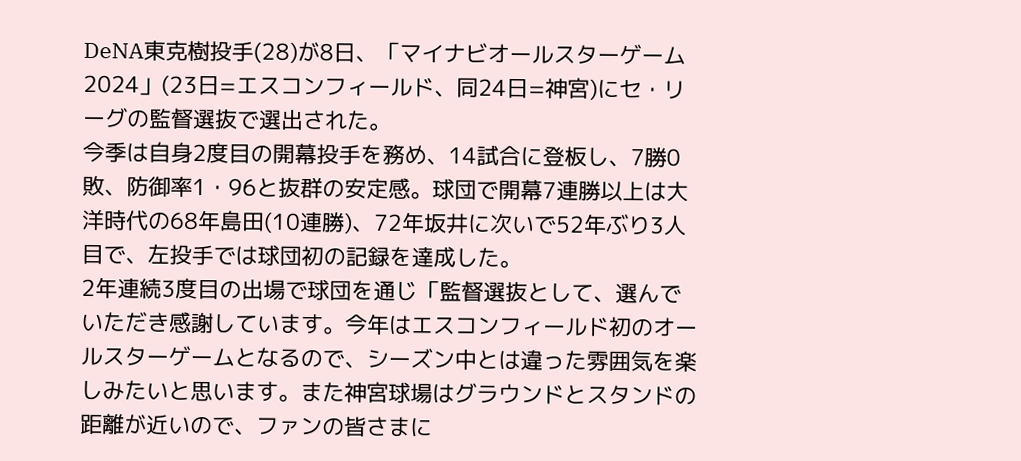DeNA東克樹投手(28)が8日、「マイナビオールスターゲーム2024」(23日=エスコンフィールド、同24日=神宮)にセ・リーグの監督選抜で選出された。
今季は自身2度目の開幕投手を務め、14試合に登板し、7勝0敗、防御率1・96と抜群の安定感。球団で開幕7連勝以上は大洋時代の68年島田(10連勝)、72年坂井に次いで52年ぶり3人目で、左投手では球団初の記録を達成した。
2年連続3度目の出場で球団を通じ「監督選抜として、選んでいただき感謝しています。今年はエスコンフィールド初のオールスターゲームとなるので、シーズン中とは違った雰囲気を楽しみたいと思います。また神宮球場はグラウンドとスタンドの距離が近いので、ファンの皆さまに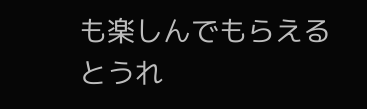も楽しんでもらえるとうれ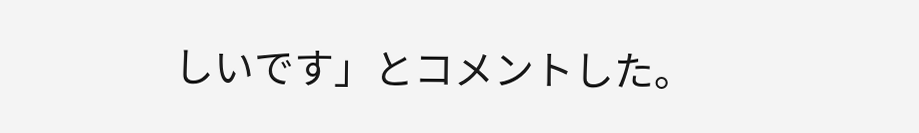しいです」とコメントした。